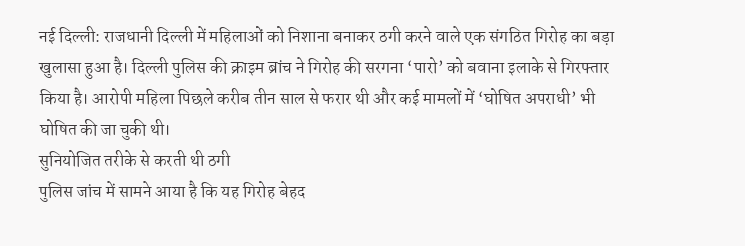नई दिल्ली: राजधानी दिल्ली में महिलाओं को निशाना बनाकर ठगी करने वाले एक संगठित गिरोह का बड़ा खुलासा हुआ है। दिल्ली पुलिस की क्राइम ब्रांच ने गिरोह की सरगना ‘पारो’ को बवाना इलाके से गिरफ्तार किया है। आरोपी महिला पिछले करीब तीन साल से फरार थी और कई मामलों में ‘घोषित अपराधी’ भी घोषित की जा चुकी थी।
सुनियोजित तरीके से करती थी ठगी
पुलिस जांच में सामने आया है कि यह गिरोह बेहद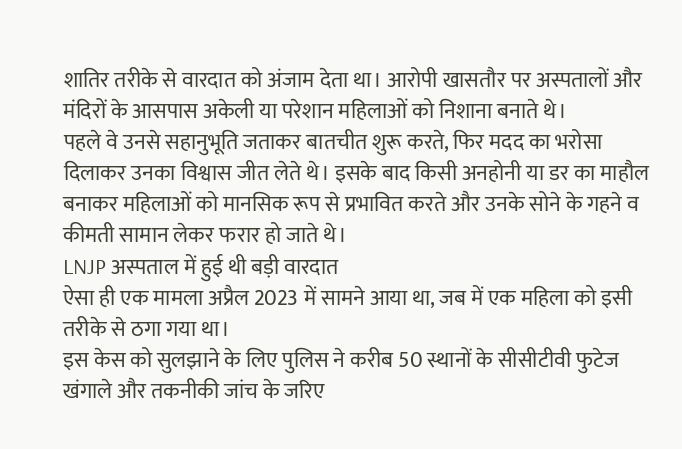शातिर तरीके से वारदात को अंजाम देता था। आरोपी खासतौर पर अस्पतालों और मंदिरों के आसपास अकेली या परेशान महिलाओं को निशाना बनाते थे।
पहले वे उनसे सहानुभूति जताकर बातचीत शुरू करते, फिर मदद का भरोसा दिलाकर उनका विश्वास जीत लेते थे। इसके बाद किसी अनहोनी या डर का माहौल बनाकर महिलाओं को मानसिक रूप से प्रभावित करते और उनके सोने के गहने व कीमती सामान लेकर फरार हो जाते थे।
LNJP अस्पताल में हुई थी बड़ी वारदात
ऐसा ही एक मामला अप्रैल 2023 में सामने आया था, जब में एक महिला को इसी तरीके से ठगा गया था।
इस केस को सुलझाने के लिए पुलिस ने करीब 50 स्थानों के सीसीटीवी फुटेज खंगाले और तकनीकी जांच के जरिए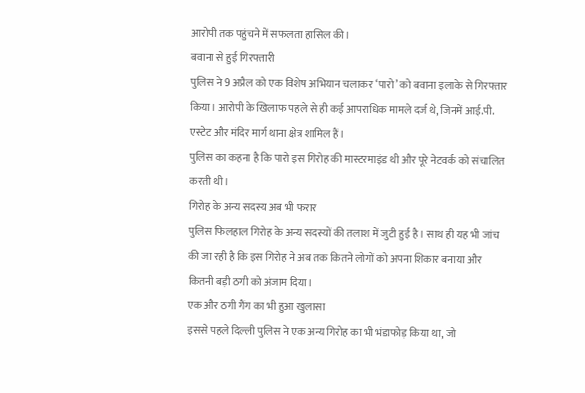आरोपी तक पहुंचने में सफलता हासिल की।
बवाना से हुई गिरफ्तारी
पुलिस ने 9 अप्रैल को एक विशेष अभियान चलाकर ‘पारो’ को बवाना इलाके से गिरफ्तार किया। आरोपी के खिलाफ पहले से ही कई आपराधिक मामले दर्ज थे, जिनमें आई.पी. एस्टेट और मंदिर मार्ग थाना क्षेत्र शामिल हैं।
पुलिस का कहना है कि पारो इस गिरोह की मास्टरमाइंड थी और पूरे नेटवर्क को संचालित करती थी।
गिरोह के अन्य सदस्य अब भी फरार
पुलिस फिलहाल गिरोह के अन्य सदस्यों की तलाश में जुटी हुई है। साथ ही यह भी जांच की जा रही है कि इस गिरोह ने अब तक कितने लोगों को अपना शिकार बनाया और कितनी बड़ी ठगी को अंजाम दिया।
एक और ठगी गैंग का भी हुआ खुलासा
इससे पहले दिल्ली पुलिस ने एक अन्य गिरोह का भी भंडाफोड़ किया था, जो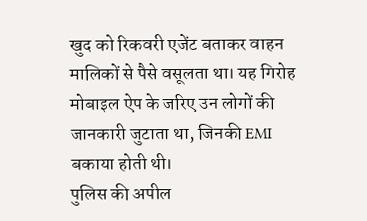खुद को रिकवरी एजेंट बताकर वाहन मालिकों से पैसे वसूलता था। यह गिरोह मोबाइल ऐप के जरिए उन लोगों की जानकारी जुटाता था, जिनकी EMI बकाया होती थी।
पुलिस की अपील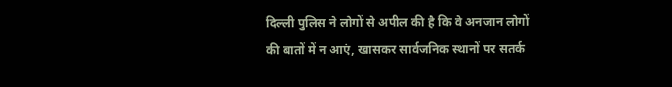दिल्ली पुलिस ने लोगों से अपील की है कि वे अनजान लोगों की बातों में न आएं, खासकर सार्वजनिक स्थानों पर सतर्क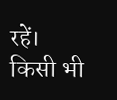रहें।
किसी भी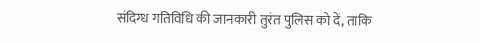संदिग्ध गतिविधि की जानकारी तुरंत पुलिस को दें, ताकि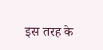इस तरह के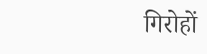गिरोहों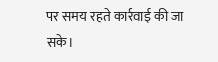पर समय रहते कार्रवाई की जा सके।